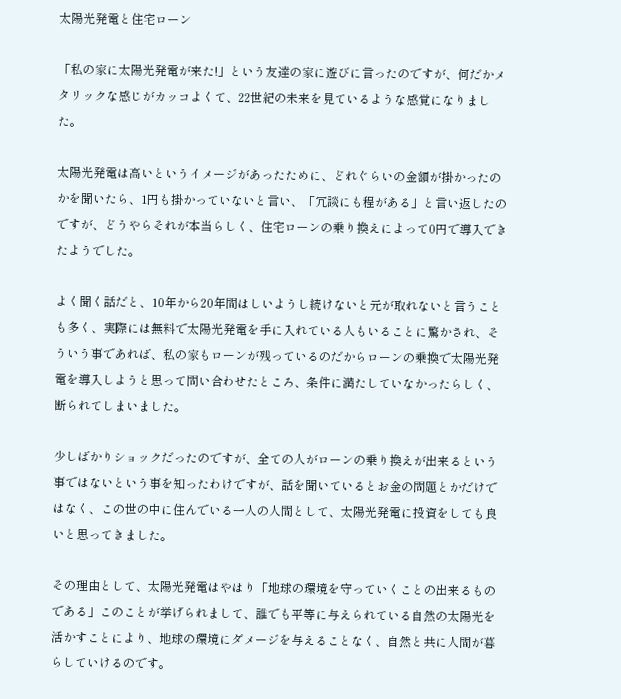太陽光発電と住宅ローン

「私の家に太陽光発電が来た!」という友達の家に遊びに言ったのですが、何だかメタリックな感じがカッコよくて、22世紀の未来を見ているような感覚になりました。

太陽光発電は高いというイメージがあったために、どれぐらいの金額が掛かったのかを聞いたら、1円も掛かっていないと言い、「冗談にも程がある」と言い返したのですが、どうやらそれが本当らしく、住宅ローンの乗り換えによって0円で導入できたようでした。

よく聞く話だと、10年から20年間はしいようし続けないと元が取れないと言うことも多く、実際には無料で太陽光発電を手に入れている人もいることに驚かされ、そういう事であれば、私の家もローンが残っているのだからローンの乗換で太陽光発電を導入しようと思って問い合わせたところ、条件に満たしていなかったらしく、断られてしまいました。

少しばかりショックだったのですが、全ての人がローンの乗り換えが出来るという事ではないという事を知ったわけですが、話を聞いているとお金の問題とかだけではなく、この世の中に住んでいる一人の人間として、太陽光発電に投資をしても良いと思ってきました。

その理由として、太陽光発電はやはり「地球の環境を守っていくことの出来るものである」このことが挙げられまして、誰でも平等に与えられている自然の太陽光を活かすことにより、地球の環境にダメージを与えることなく、自然と共に人間が暮らしていけるのです。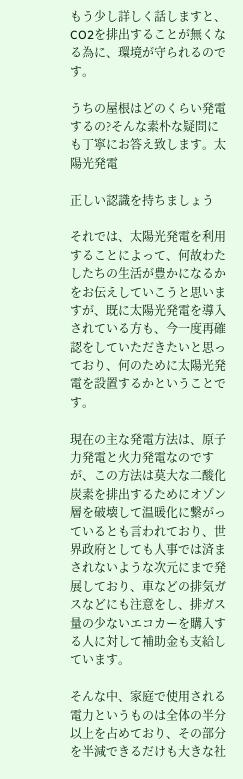もう少し詳しく話しますと、CO2を排出することが無くなる為に、環境が守られるのです。

うちの屋根はどのくらい発電するの?そんな素朴な疑問にも丁寧にお答え致します。太陽光発電

正しい認識を持ちましょう

それでは、太陽光発電を利用することによって、何故わたしたちの生活が豊かになるかをお伝えしていこうと思いますが、既に太陽光発電を導入されている方も、今一度再確認をしていただきたいと思っており、何のために太陽光発電を設置するかということです。

現在の主な発電方法は、原子力発電と火力発電なのですが、この方法は莫大な二酸化炭素を排出するためにオゾン層を破壊して温暖化に繋がっているとも言われており、世界政府としても人事では済まされないような次元にまで発展しており、車などの排気ガスなどにも注意をし、排ガス量の少ないエコカーを購入する人に対して補助金も支給しています。

そんな中、家庭で使用される電力というものは全体の半分以上を占めており、その部分を半減できるだけも大きな社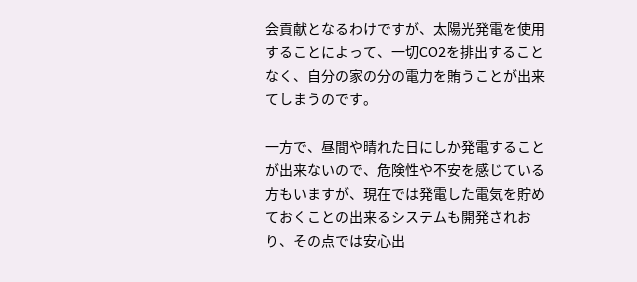会貢献となるわけですが、太陽光発電を使用することによって、一切CO2を排出することなく、自分の家の分の電力を賄うことが出来てしまうのです。

一方で、昼間や晴れた日にしか発電することが出来ないので、危険性や不安を感じている方もいますが、現在では発電した電気を貯めておくことの出来るシステムも開発されおり、その点では安心出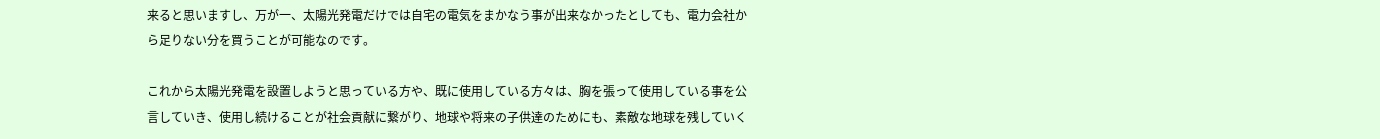来ると思いますし、万が一、太陽光発電だけでは自宅の電気をまかなう事が出来なかったとしても、電力会社から足りない分を買うことが可能なのです。

これから太陽光発電を設置しようと思っている方や、既に使用している方々は、胸を張って使用している事を公言していき、使用し続けることが社会貢献に繋がり、地球や将来の子供達のためにも、素敵な地球を残していく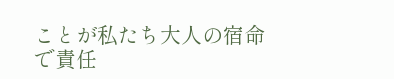ことが私たち大人の宿命で責任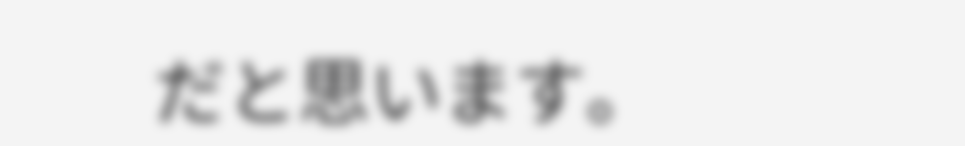だと思います。